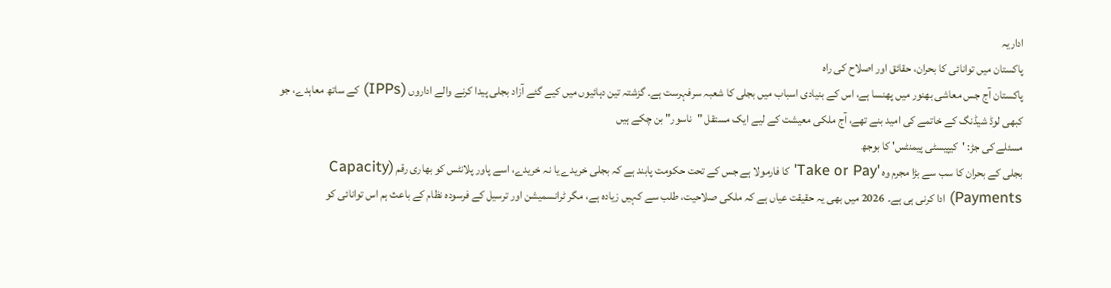اداریہ
پاکستان میں توانائی کا بحران، حقائق اور اصلاح کی راہ
پاکستان آج جس معاشی بھنور میں پھنسا ہے، اس کے بنیادی اسباب میں بجلی کا شعبہ سرفہرست ہے۔ گزشتہ تین دہائیوں میں کیے گئے آزاد بجلی پیدا کرنے والے اداروں (IPPs) کے ساتھ معاہدے، جو کبھی لوڈ شیڈنگ کے خاتمے کی امید بنے تھے، آج ملکی معیشت کے لیے ایک مستقل "ناسور" بن چکے ہیں
مسئلے کی جڑ: 'کیپیسٹی پیمنٹس' کا بوجھ
بجلی کے بحران کا سب سے بڑا مجرم وہ 'Take or Pay' کا فارمولا ہے جس کے تحت حکومت پابند ہے کہ بجلی خریدے یا نہ خریدے، اسے پاور پلانٹس کو بھاری رقم (Capacity Payments) ادا کرنی ہی ہے۔ 2026 میں بھی یہ حقیقت عیاں ہے کہ ملکی صلاحیت، طلب سے کہیں زیادہ ہے، مگر ٹرانسمیشن اور ترسیل کے فرسودہ نظام کے باعث ہم اس توانائی کو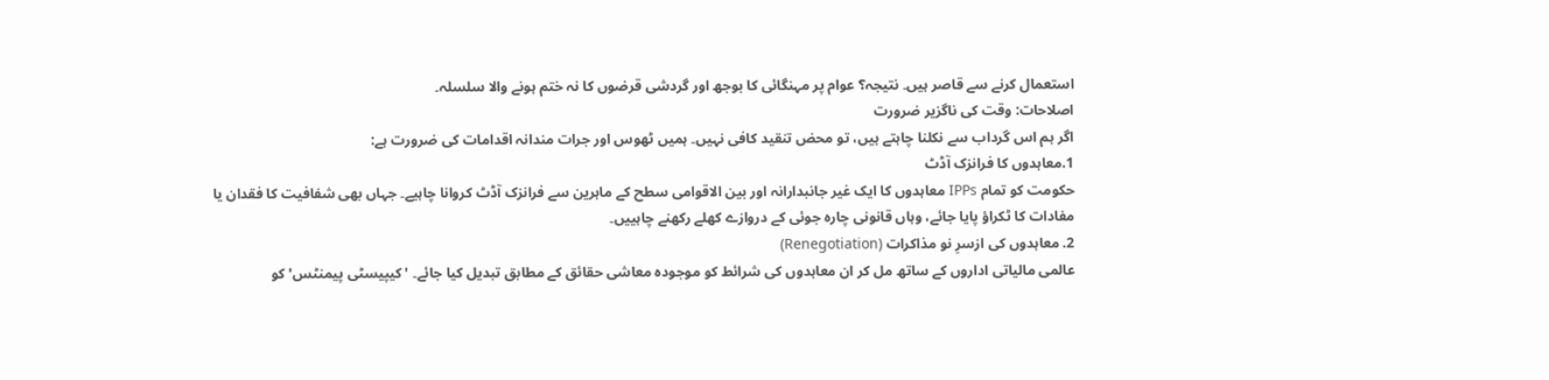استعمال کرنے سے قاصر ہیں۔ نتیجہ؟ عوام پر مہنگائی کا بوجھ اور گردشی قرضوں کا نہ ختم ہونے والا سلسلہ۔
اصلاحات: وقت کی ناگزیر ضرورت
اگر ہم اس گرداب سے نکلنا چاہتے ہیں، تو محض تنقید کافی نہیں۔ ہمیں ٹھوس اور جرات مندانہ اقدامات کی ضرورت ہے:
1.معاہدوں کا فرانزک آڈٹ
حکومت کو تمام IPPs معاہدوں کا ایک غیر جانبدارانہ اور بین الاقوامی سطح کے ماہرین سے فرانزک آڈٹ کروانا چاہیے۔ جہاں بھی شفافیت کا فقدان یا مفادات کا ٹکراؤ پایا جائے، وہاں قانونی چارہ جوئی کے دروازے کھلے رکھنے چاہییں۔
2. معاہدوں کی ازسرِ نو مذاکرات (Renegotiation)
عالمی مالیاتی اداروں کے ساتھ مل کر ان معاہدوں کی شرائط کو موجودہ معاشی حقائق کے مطابق تبدیل کیا جائے۔ 'کیپیسٹی پیمنٹس' کو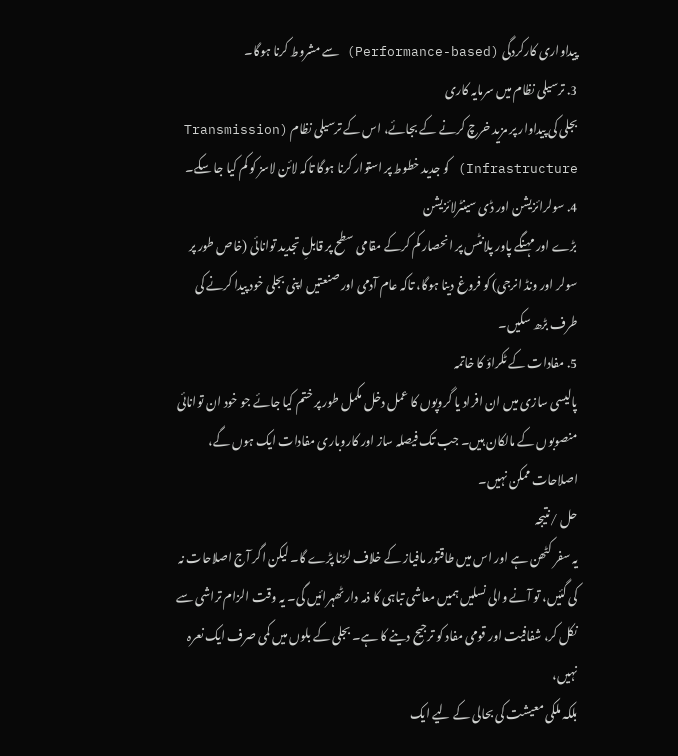پیداواری کارکردگی (Performance-based) سے مشروط کرنا ہوگا۔
3. ترسیلی نظام میں سرمایہ کاری
بجلی کی پیداوار پر مزید خرچ کرنے کے بجائے، اس کے ترسیلی نظام (Transmission Infrastructure) کو جدید خطوط پر استوار کرنا ہوگا تاکہ لائن لاسز کو کم کیا جا سکے۔
4. سولرائزیشن اور ڈی سینٹرلائزیشن
بڑے اور مہنگے پاور پلانٹس پر انحصار کم کرکے مقامی سطح پر قابلِ تجدید توانائی (خاص طور پر سولر اور ونڈ انرجی) کو فروغ دینا ہوگا، تاکہ عام آدمی اور صنعتیں اپنی بجلی خود پیدا کرنے کی طرف بڑھ سکیں۔
5. مفادات کے ٹکراؤ کا خاتمہ
پالیسی سازی میں ان افراد یا گروپوں کا عمل دخل مکمل طور پر ختم کیا جائے جو خود ان توانائی منصوبوں کے مالکان ہیں۔ جب تک فیصلہ ساز اور کاروباری مفادات ایک ہوں گے، اصلاحات ممکن نہیں۔
حل /نتیجہ
یہ سفر کٹھن ہے اور اس میں طاقتور مافیاز کے خلاف لڑنا پڑے گا۔ لیکن اگر آج اصلاحات نہ کی گئیں، تو آنے والی نسلیں ہمیں معاشی تباہی کا ذمہ دار ٹھہرائیں گی۔ یہ وقت الزام تراشی سے نکل کر، شفافیت اور قومی مفاد کو ترجیح دینے کا ہے۔ بجلی کے بلوں میں کمی صرف ایک نعرہ نہیں،
بلکہ ملکی معیشت کی بحالی کے لیے ایک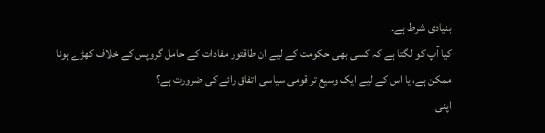بنیادی شرط ہے۔
کیا آپ کو لگتا ہے کہ کسی بھی حکومت کے لیے ان طاقتور مفادات کے حامل گروپس کے خلاف کھڑے ہونا ممکن ہے، یا اس کے لیے ایک وسیع تر قومی سیاسی اتفاق رائے کی ضرورت ہے؟
اپنی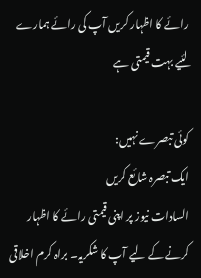رائے کا اظہار کریں آپ کی رائے ہمارے لئیے بہت قیمتی ہے

کوئی تبصرے نہیں:
ایک تبصرہ شائع کریں
السادات نیوز پر اپنی قیمتی رائے کا اظہار کرنے کے لیے آپ کا شکریہ۔ براہ کرم اخلاقی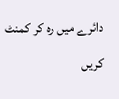دائرے میں رہ کر کمنٹ کریں